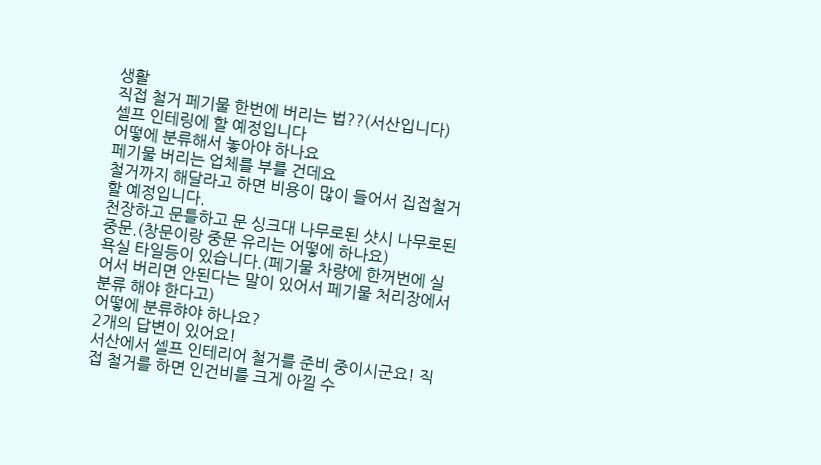생활
직접 철거 페기물 한번에 버리는 법??(서산입니다)
셀프 인테링에 할 예정입니다
어떻에 분류해서 놓아야 하나요
페기물 버리는 업체를 부를 건데요
철거까지 해달라고 하면 비용이 많이 들어서 집접철거
할 예정입니다.
천장하고 문틀하고 문 싱크대 나무로된 샷시 나무로된
중문.(창문이랑 중문 유리는 어떻에 하나요)
욕실 타일등이 있습니다.(페기물 차량에 한꺼번에 실어서 버리면 안된다는 말이 있어서 페기물 처리장에서 분류 해야 한다고)
어떻에 분류햐야 하나요?
2개의 답변이 있어요!
서산에서 셀프 인테리어 철거를 준비 중이시군요! 직접 철거를 하면 인건비를 크게 아낄 수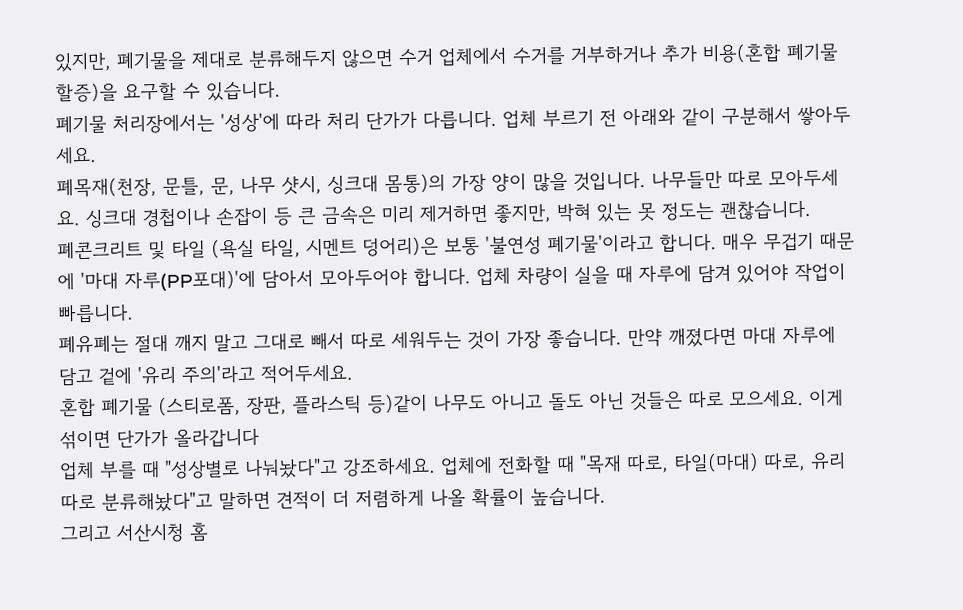있지만, 폐기물을 제대로 분류해두지 않으면 수거 업체에서 수거를 거부하거나 추가 비용(혼합 폐기물 할증)을 요구할 수 있습니다.
폐기물 처리장에서는 '성상'에 따라 처리 단가가 다릅니다. 업체 부르기 전 아래와 같이 구분해서 쌓아두세요.
폐목재(천장, 문틀, 문, 나무 샷시, 싱크대 몸통)의 가장 양이 많을 것입니다. 나무들만 따로 모아두세요. 싱크대 경첩이나 손잡이 등 큰 금속은 미리 제거하면 좋지만, 박혀 있는 못 정도는 괜찮습니다.
폐콘크리트 및 타일 (욕실 타일, 시멘트 덩어리)은 보통 '불연성 폐기물'이라고 합니다. 매우 무겁기 때문에 '마대 자루(PP포대)'에 담아서 모아두어야 합니다. 업체 차량이 실을 때 자루에 담겨 있어야 작업이 빠릅니다.
폐유폐는 절대 깨지 말고 그대로 빼서 따로 세워두는 것이 가장 좋습니다. 만약 깨졌다면 마대 자루에 담고 겉에 '유리 주의'라고 적어두세요.
혼합 폐기물 (스티로폼, 장판, 플라스틱 등)같이 나무도 아니고 돌도 아닌 것들은 따로 모으세요. 이게 섞이면 단가가 올라갑니다
업체 부를 때 "성상별로 나눠놨다"고 강조하세요. 업체에 전화할 때 "목재 따로, 타일(마대) 따로, 유리 따로 분류해놨다"고 말하면 견적이 더 저렴하게 나올 확률이 높습니다.
그리고 서산시청 홈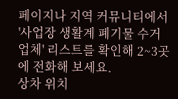페이지나 지역 커뮤니티에서 '사업장 생활계 폐기물 수거 업체' 리스트를 확인해 2~3곳에 전화해 보세요.
상차 위치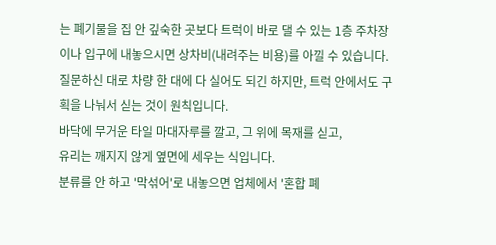는 폐기물을 집 안 깊숙한 곳보다 트럭이 바로 댈 수 있는 1층 주차장이나 입구에 내놓으시면 상차비(내려주는 비용)를 아낄 수 있습니다.
질문하신 대로 차량 한 대에 다 실어도 되긴 하지만, 트럭 안에서도 구획을 나눠서 싣는 것이 원칙입니다.
바닥에 무거운 타일 마대자루를 깔고, 그 위에 목재를 싣고,
유리는 깨지지 않게 옆면에 세우는 식입니다.
분류를 안 하고 '막섞어'로 내놓으면 업체에서 '혼합 폐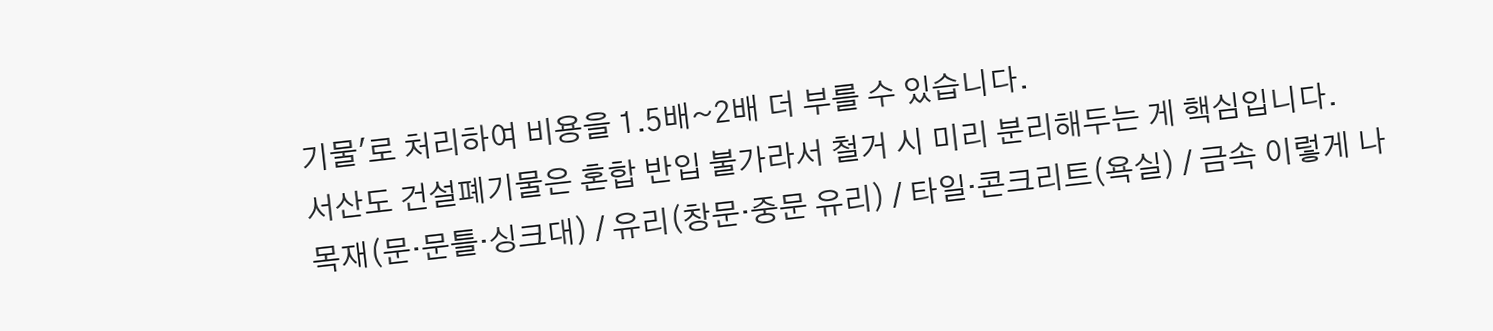기물'로 처리하여 비용을 1.5배~2배 더 부를 수 있습니다.
서산도 건설폐기물은 혼합 반입 불가라서 철거 시 미리 분리해두는 게 핵심입니다.
목재(문·문틀·싱크대) / 유리(창문·중문 유리) / 타일·콘크리트(욕실) / 금속 이렇게 나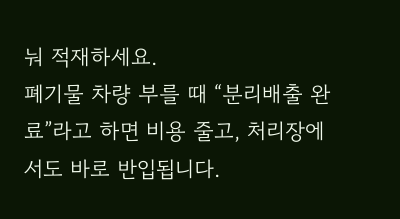눠 적재하세요.
폐기물 차량 부를 때 “분리배출 완료”라고 하면 비용 줄고, 처리장에서도 바로 반입됩니다.